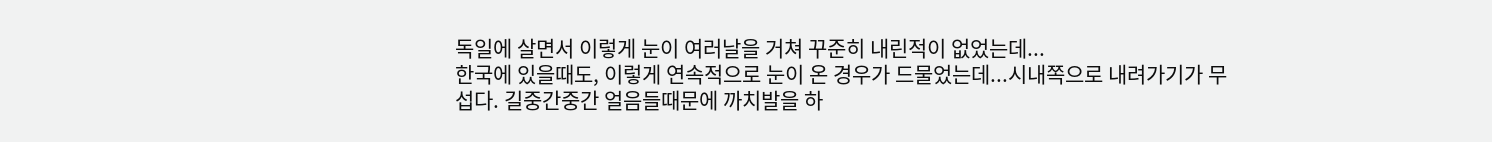독일에 살면서 이렇게 눈이 여러날을 거쳐 꾸준히 내린적이 없었는데...
한국에 있을때도, 이렇게 연속적으로 눈이 온 경우가 드물었는데...시내쪽으로 내려가기가 무섭다. 길중간중간 얼음들때문에 까치발을 하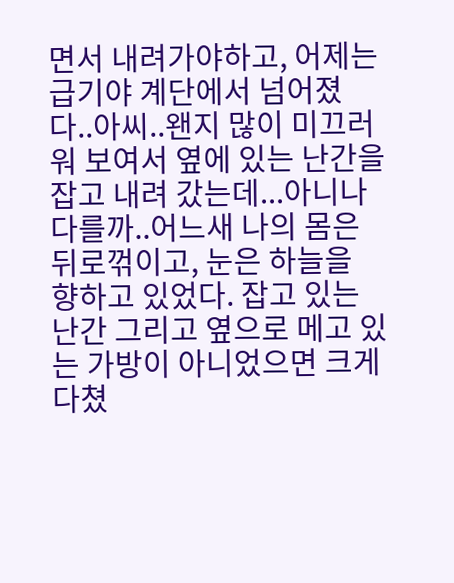면서 내려가야하고, 어제는 급기야 계단에서 넘어졌다..아씨..왠지 많이 미끄러워 보여서 옆에 있는 난간을 잡고 내려 갔는데...아니나 다를까..어느새 나의 몸은 뒤로꺾이고, 눈은 하늘을 향하고 있었다. 잡고 있는 난간 그리고 옆으로 메고 있는 가방이 아니었으면 크게 다쳤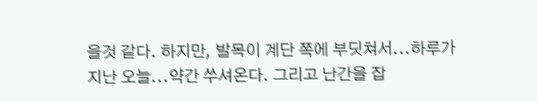을것 같다. 하지만, 발목이 계단 쪽에 부딧쳐서...하루가지난 오늘...약간 쑤셔온다. 그리고 난간을 잡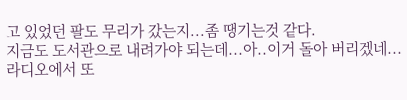고 있었던 팔도 무리가 갔는지...좀 땡기는것 같다.
지금도 도서관으로 내려가야 되는데...아..이거 돌아 버리겠네...라디오에서 또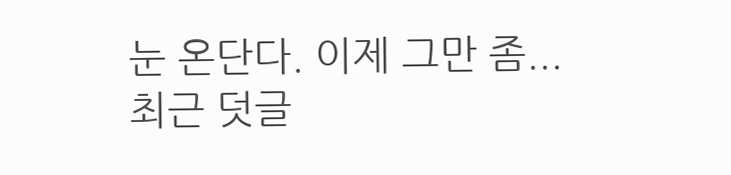눈 온단다. 이제 그만 좀...
최근 덧글